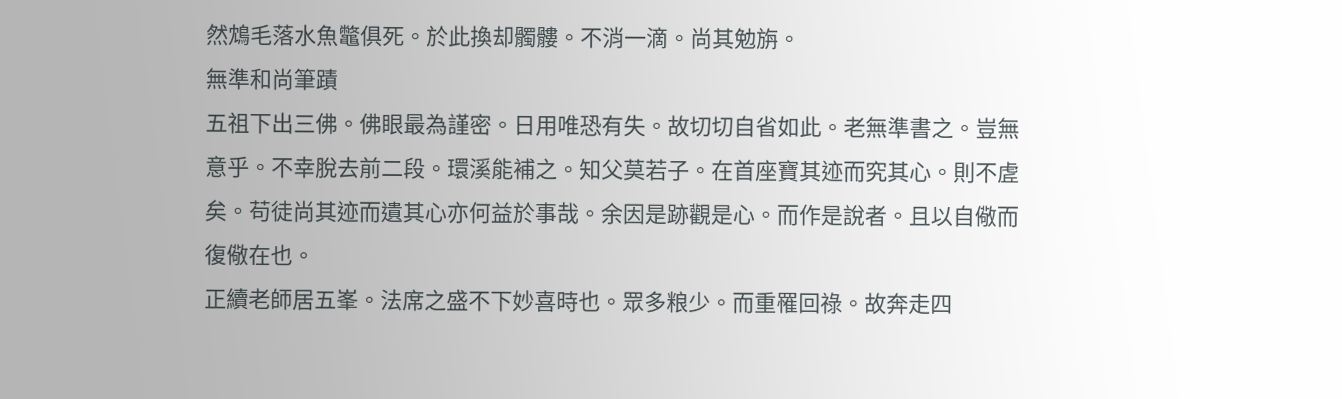然鴆毛落水魚鼈俱死。於此換却髑髏。不消一滴。尚其勉旃。
無準和尚筆蹟
五祖下出三佛。佛眼最為謹密。日用唯恐有失。故切切自省如此。老無準書之。豈無意乎。不幸脫去前二段。環溪能補之。知父莫若子。在首座寶其迹而究其心。則不虗矣。苟徒尚其迹而遺其心亦何益於事哉。余因是跡觀是心。而作是說者。且以自儆而復儆在也。
正續老師居五峯。法席之盛不下妙喜時也。眾多粮少。而重罹回祿。故奔走四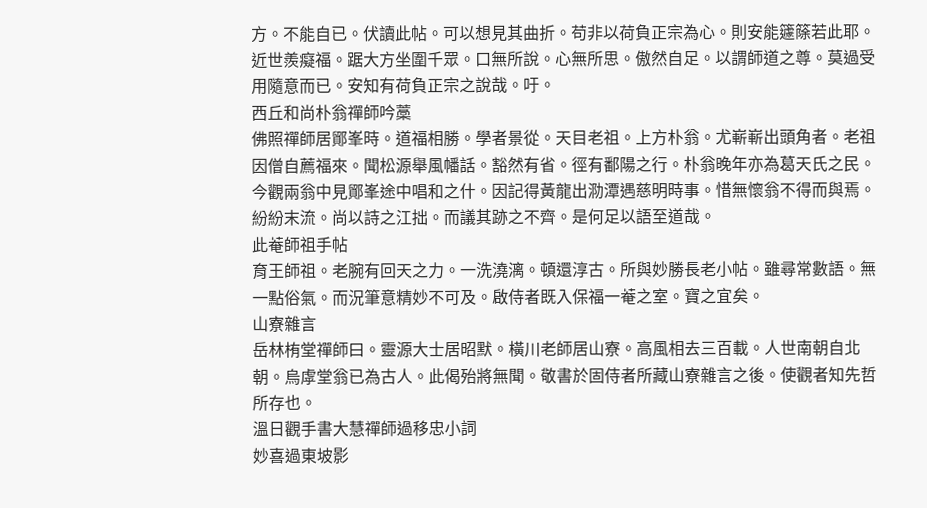方。不能自已。伏讀此帖。可以想見其曲折。苟非以荷負正宗為心。則安能籧篨若此耶。近世羨癡福。踞大方坐圍千眾。口無所說。心無所思。傲然自足。以謂師道之尊。莫過受用隨意而已。安知有荷負正宗之說哉。吁。
西丘和尚朴翁禪師吟藁
佛照禪師居鄮峯時。道福相勝。學者景從。天目老祖。上方朴翁。尤嶄嶄出頭角者。老祖因僧自薦福來。聞松源舉風幡話。豁然有省。徑有鄱陽之行。朴翁晚年亦為葛天氏之民。今觀兩翁中見鄮峯途中唱和之什。因記得黃龍出泐潭遇慈明時事。惜無懷翁不得而與焉。紛紛末流。尚以詩之江拙。而議其跡之不齊。是何足以語至道哉。
此菴師祖手帖
育王師祖。老腕有回天之力。一洗澆漓。頓還淳古。所與妙勝長老小帖。雖尋常數語。無一點俗氣。而況筆意精妙不可及。啟侍者既入保福一菴之室。寶之宜矣。
山寮雜言
岳林栯堂禪師曰。靈源大士居昭默。橫川老師居山寮。高風相去三百載。人世南朝自北朝。烏虖堂翁已為古人。此偈殆將無聞。敬書於固侍者所藏山寮雜言之後。使觀者知先哲所存也。
溫日觀手書大慧禪師過移忠小詞
妙喜過東坡影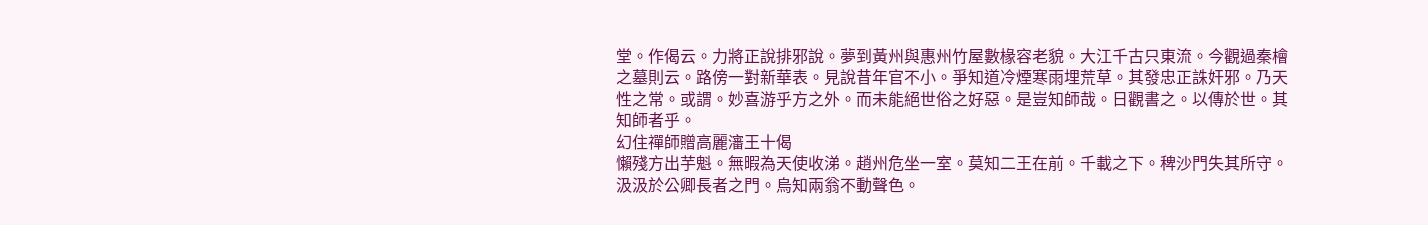堂。作偈云。力將正說排邪說。夢到黃州與惠州竹屋數椽容老貌。大江千古只東流。今觀過秦檜之墓則云。路傍一對新華表。見說昔年官不小。爭知道冷煙寒雨埋荒草。其發忠正誅奸邪。乃天性之常。或謂。妙喜游乎方之外。而未能絕世俗之好惡。是豈知師哉。日觀書之。以傳於世。其知師者乎。
幻住禪師贈高麗瀋王十偈
懶殘方出芋魁。無暇為天使收涕。趙州危坐一室。莫知二王在前。千載之下。稗沙門失其所守。汲汲於公卿長者之門。烏知兩翁不動聲色。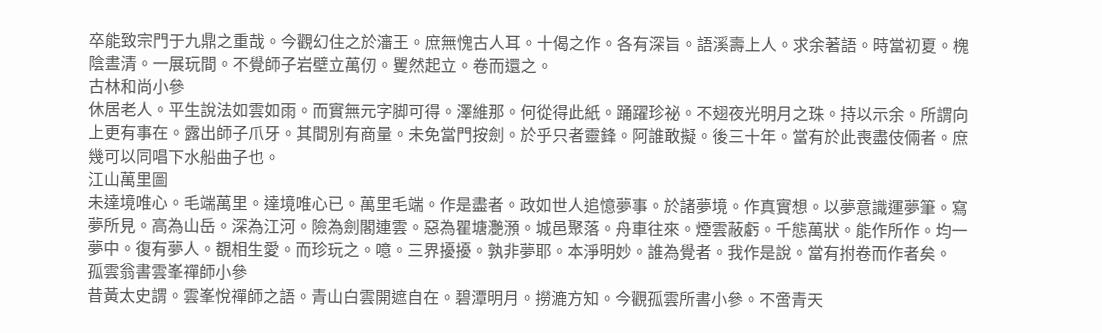卒能致宗門于九鼎之重哉。今觀幻住之於瀋王。庶無愧古人耳。十偈之作。各有深旨。語溪壽上人。求余著語。時當初夏。槐陰晝清。一展玩間。不覺師子岩壁立萬仞。矍然起立。卷而還之。
古林和尚小參
休居老人。平生說法如雲如雨。而實無元字脚可得。澤維那。何從得此紙。踊躍珍祕。不翅夜光明月之珠。持以示余。所謂向上更有事在。露出師子爪牙。其間別有商量。未免當門按劍。於乎只者靈鋒。阿誰敢擬。後三十年。當有於此喪盡伎倆者。庶幾可以同唱下水船曲子也。
江山萬里圖
未達境唯心。毛端萬里。達境唯心已。萬里毛端。作是盡者。政如世人追憶夢事。於諸夢境。作真實想。以夢意識運夢筆。寫夢所見。高為山岳。深為江河。險為劍閣連雲。惡為瞿塘灔澦。城邑聚落。舟車往來。煙雲蔽虧。千態萬狀。能作所作。均一夢中。復有夢人。覩相生愛。而珍玩之。噫。三界擾擾。孰非夢耶。本淨明妙。誰為覺者。我作是說。當有拊卷而作者矣。
孤雲翁書雲峯禪師小參
昔黃太史謂。雲峯悅禪師之語。青山白雲開遮自在。碧潭明月。撈漉方知。今觀孤雲所書小參。不啻青天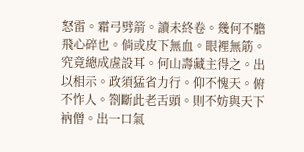怒雷。霜弓劈箭。讀未終卷。幾何不膽飛心碎也。倘或皮下無血。眼裡無筋。究竟總成虗設耳。何山壽藏主得之。出以相示。政須猛省力行。仰不愧天。俯不怍人。劄斷此老舌頭。則不妨與天下衲僧。出一口氣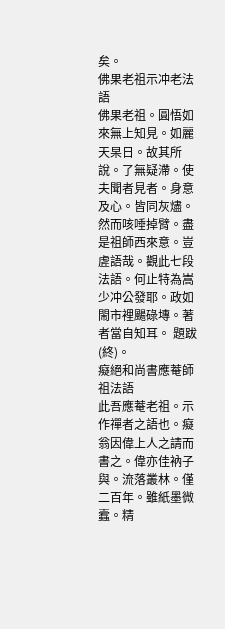矣。
佛果老祖示冲老法語
佛果老祖。圓悟如來無上知見。如麗天杲日。故其所說。了無疑滯。使夫聞者見者。身意及心。皆同灰燼。然而咳唾掉臂。盡是祖師西來意。豈虗語哉。觀此七段法語。何止特為嵩少冲公發耶。政如閙市裡颺碌塼。著者當自知耳。 題跋(終)。
癡絕和尚書應菴師祖法語
此吾應菴老祖。示作禪者之語也。癡翁因偉上人之請而書之。偉亦佳衲子與。流落叢林。僅二百年。雖紙墨微蠧。精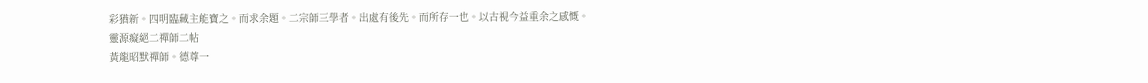彩猶新。四明臨藏主能寶之。而求余題。二宗師三學者。出處有後先。而所存一也。以古視今益重余之感慨。
靈源癡絕二禪師二帖
黃龍昭默禪師。德尊一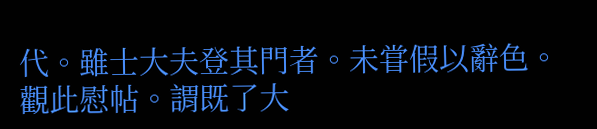代。雖士大夫登其門者。未甞假以辭色。觀此慰帖。謂既了大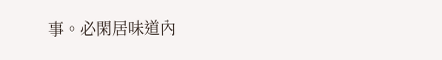事。必閑居味道內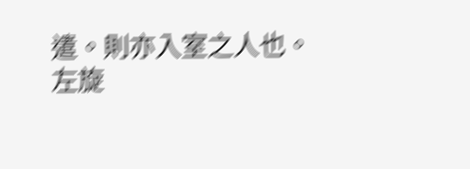遣。則亦入室之人也。
左旋